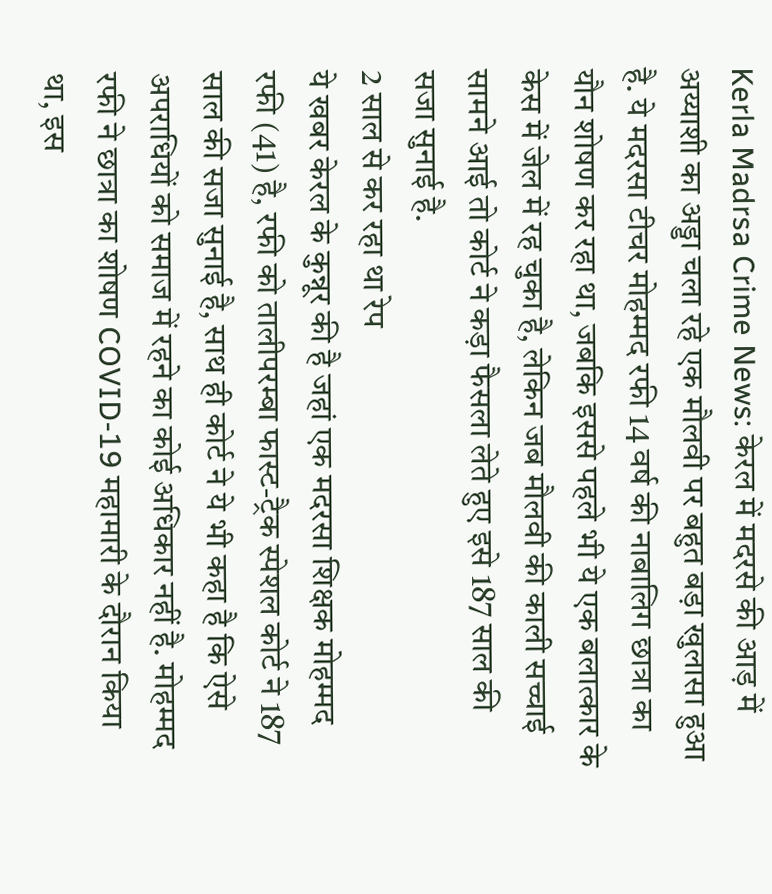Kerla Madrsa Crime News: केरल में मदरसे की आड़ में अय्याशी का अड्डा चला रहे एक मौलवी पर बहुत बड़ा खुलासा हुआ है. ये मदरसा टीचर मोहम्मद रफी 14 वर्ष की नाबालिग छात्रा का यौन शोषण कर रहा था, जबकि इससे पहले भी ये एक बलात्कार के केस में जेल में रह चुका है, लेकिन जब मौलवी की काली सच्चाई सामने आई तो कोर्ट ने कड़ा फैसला लेते हुए इसे 187 साल की सजा सुनाई है.
2 साल से कर रहा था रेप
ये खबर केरल के कुन्नूर की है जहां एक मदरसा शिक्षक मोहम्मद रफी (41) है, रफी को तालीपरम्बा फास्ट-ट्रैक स्पेशल कोर्ट ने 187 साल की सजा सुनाई है, साथ ही कोर्ट ने ये भी कहा है कि ऐसे अपराधियों को समाज में रहने का कोई अधिकार नहीं है. मोहम्मद रफी ने छात्रा का शोषण COVID-19 महामारी के दौरान किया था, इस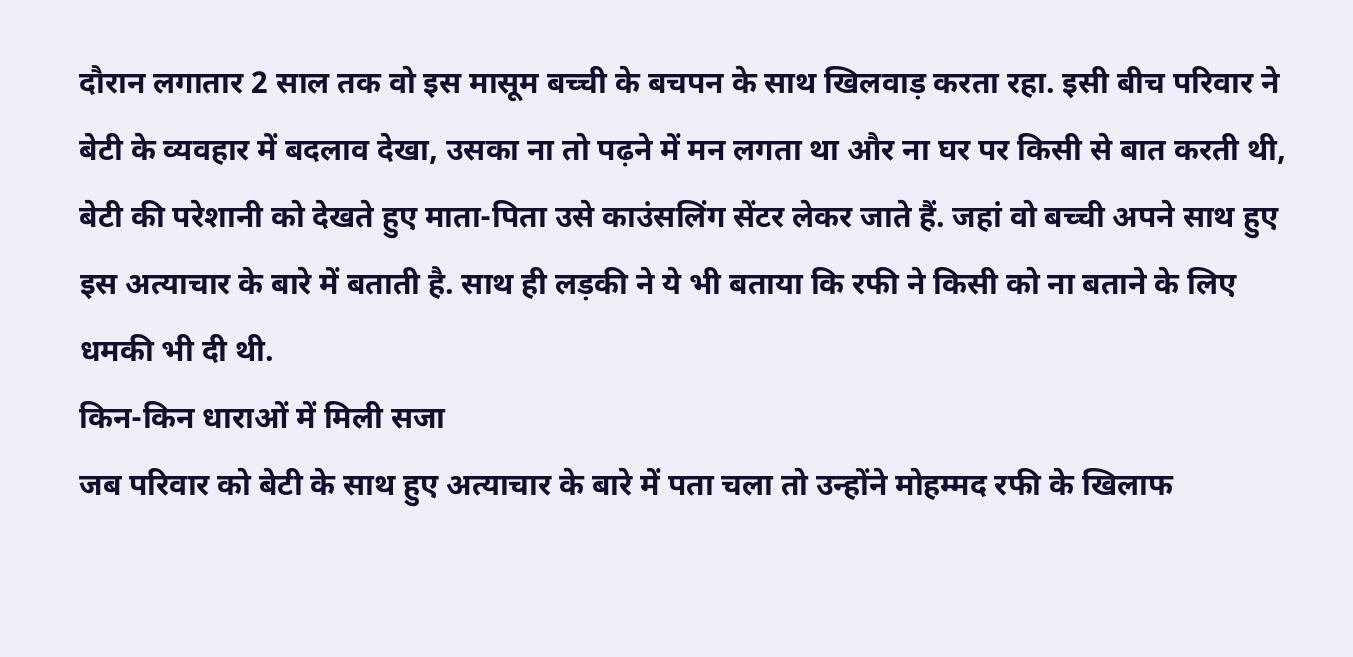दौरान लगातार 2 साल तक वो इस मासूम बच्ची के बचपन के साथ खिलवाड़ करता रहा. इसी बीच परिवार ने बेटी के व्यवहार में बदलाव देखा, उसका ना तो पढ़ने में मन लगता था और ना घर पर किसी से बात करती थी, बेटी की परेशानी को देखते हुए माता-पिता उसे काउंसलिंग सेंटर लेकर जाते हैं. जहां वो बच्ची अपने साथ हुए इस अत्याचार के बारे में बताती है. साथ ही लड़की ने ये भी बताया कि रफी ने किसी को ना बताने के लिए धमकी भी दी थी.
किन-किन धाराओं में मिली सजा
जब परिवार को बेटी के साथ हुए अत्याचार के बारे में पता चला तो उन्होंने मोहम्मद रफी के खिलाफ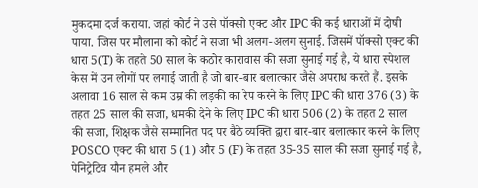मुकदमा दर्ज कराया. जहां कोर्ट ने उसे पॉक्सो एक्ट और IPC की कई धाराओं में दोषी पाया. जिस पर मौलाना को कोर्ट ने सजा भी अलग-अलग सुनाई. जिसमें पॉक्सो एक्ट की धारा 5(T) के तहते 50 साल के कठोर कारावास की सजा सुनाई गई है, ये धारा स्पेशल केस में उन लोगों पर लगाई जाती है जो बार-बार बलात्कार जैसे अपराध करते हैं. इसके अलावा 16 साल से कम उम्र की लड़की का रेप करने के लिए IPC की धारा 376 (3) के तहत 25 साल की सजा, धमकी देने के लिए IPC की धारा 506 (2) के तहत 2 साल की सजा, शिक्षक जैसे सम्मानित पद पर बैठे व्यक्ति द्वारा बार-बार बलात्कार करने के लिए POSCO एक्ट की धारा 5 (1) और 5 (F) के तहत 35-35 साल की सजा सुनाई गई है, पेनिट्रेटिव यौन हमले और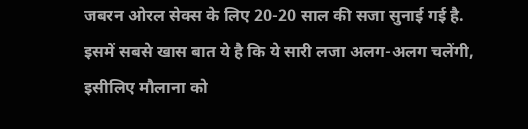जबरन ओरल सेक्स के लिए 20-20 साल की सजा सुनाई गई है.
इसमें सबसे खास बात ये है कि ये सारी लजा अलग-अलग चलेंगी, इसीलिए मौलाना को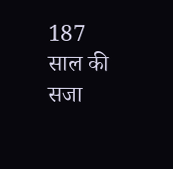187 साल की सजा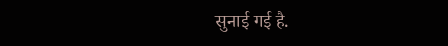सुनाई गई है.